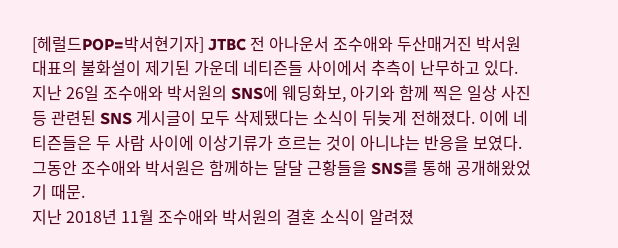[헤럴드POP=박서현기자] JTBC 전 아나운서 조수애와 두산매거진 박서원 대표의 불화설이 제기된 가운데 네티즌들 사이에서 추측이 난무하고 있다.
지난 26일 조수애와 박서원의 SNS에 웨딩화보, 아기와 함께 찍은 일상 사진 등 관련된 SNS 게시글이 모두 삭제됐다는 소식이 뒤늦게 전해졌다. 이에 네티즌들은 두 사람 사이에 이상기류가 흐르는 것이 아니냐는 반응을 보였다. 그동안 조수애와 박서원은 함께하는 달달 근황들을 SNS를 통해 공개해왔었기 때문.
지난 2018년 11월 조수애와 박서원의 결혼 소식이 알려졌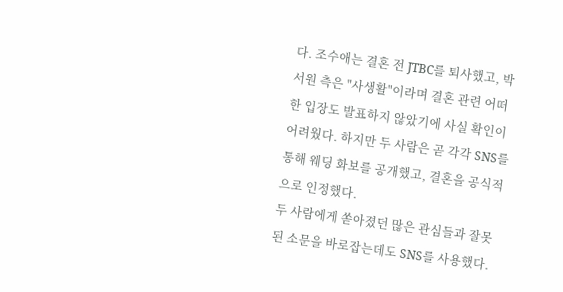다. 조수애는 결혼 전 JTBC를 퇴사했고, 박서원 측은 "사생활"이라며 결혼 관련 어떠한 입장도 발표하지 않았기에 사실 확인이 어려웠다. 하지만 두 사람은 곧 각각 SNS를 통해 웨딩 화보를 공개했고, 결혼을 공식적으로 인정했다.
두 사람에게 쏟아졌던 많은 관심들과 잘못된 소문을 바로잡는데도 SNS를 사용했다.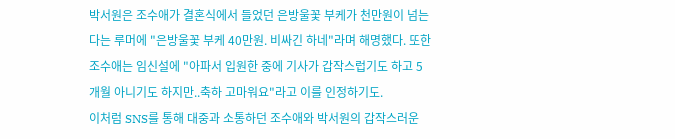박서원은 조수애가 결혼식에서 들었던 은방울꽃 부케가 천만원이 넘는다는 루머에 "은방울꽃 부케 40만원. 비싸긴 하네"라며 해명했다. 또한 조수애는 임신설에 "아파서 입원한 중에 기사가 갑작스럽기도 하고 5개월 아니기도 하지만..축하 고마워요"라고 이를 인정하기도.
이처럼 SNS를 통해 대중과 소통하던 조수애와 박서원의 갑작스러운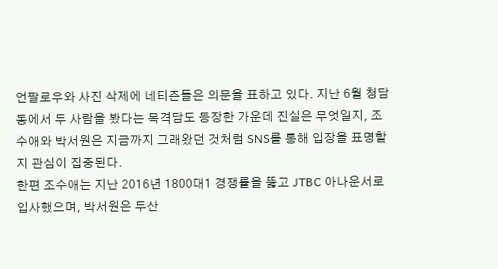언팔로우와 사진 삭제에 네티즌들은 의문을 표하고 있다. 지난 6월 청담동에서 두 사람을 봤다는 목격담도 등장한 가운데 진실은 무엇일지, 조수애와 박서원은 지금까지 그래왔던 것처럼 SNS를 통해 입장을 표명할지 관심이 집중된다.
한편 조수애는 지난 2016년 1800대1 경쟁률을 뚫고 JTBC 아나운서로 입사했으며, 박서원은 두산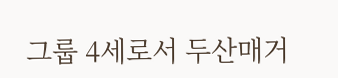그룹 4세로서 두산매거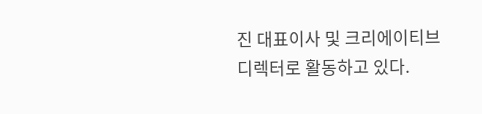진 대표이사 및 크리에이티브 디렉터로 활동하고 있다.